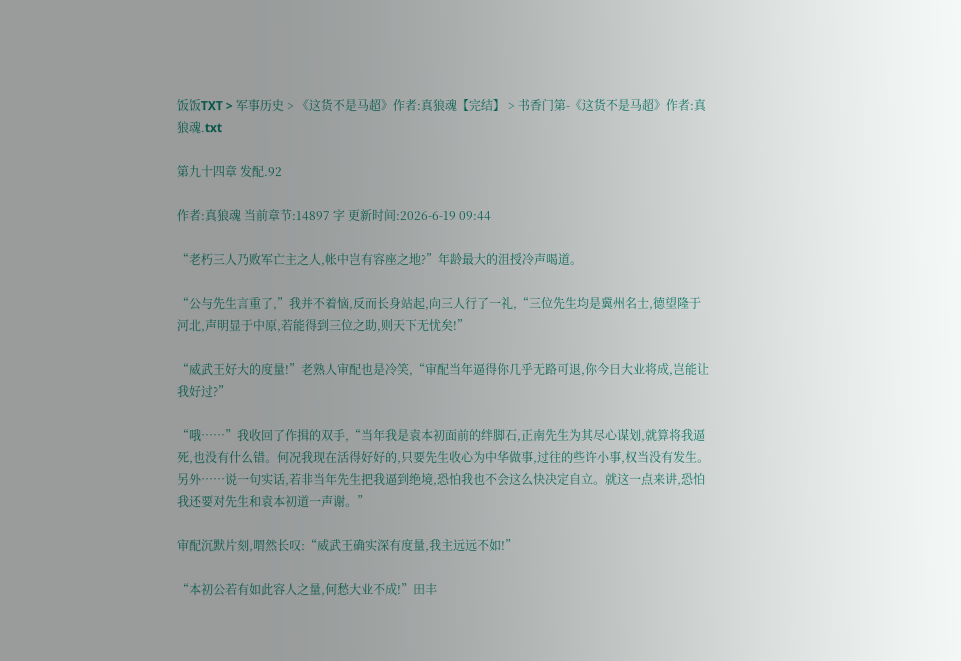饭饭TXT > 军事历史 > 《这货不是马超》作者:真狼魂【完结】 > 书香门第-《这货不是马超》作者:真狼魂.txt

第九十四章 发配.92

作者:真狼魂 当前章节:14897 字 更新时间:2026-6-19 09:44

“老朽三人乃败军亡主之人,帐中岂有容座之地?”年龄最大的沮授冷声喝道。

“公与先生言重了,”我并不着恼,反而长身站起,向三人行了一礼,“三位先生均是冀州名士,德望隆于河北,声明显于中原,若能得到三位之助,则天下无忧矣!”

“威武王好大的度量!”老熟人审配也是冷笑,“审配当年逼得你几乎无路可退,你今日大业将成,岂能让我好过?”

“哦……”我收回了作揖的双手,“当年我是袁本初面前的绊脚石,正南先生为其尽心谋划,就算将我逼死,也没有什么错。何况我现在活得好好的,只要先生收心为中华做事,过往的些许小事,权当没有发生。另外……说一句实话,若非当年先生把我逼到绝境,恐怕我也不会这么快决定自立。就这一点来讲,恐怕我还要对先生和袁本初道一声谢。”

审配沉默片刻,喟然长叹:“威武王确实深有度量,我主远远不如!”

“本初公若有如此容人之量,何愁大业不成!”田丰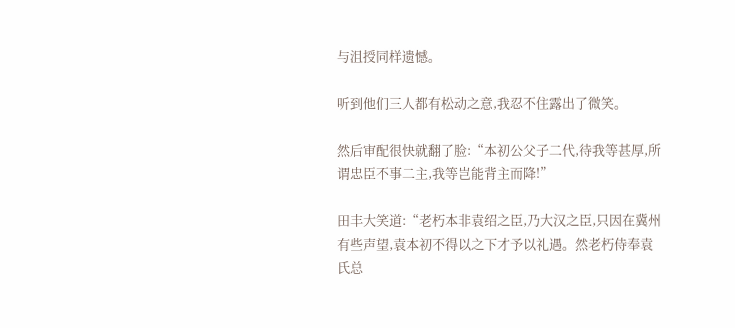与沮授同样遗憾。

听到他们三人都有松动之意,我忍不住露出了微笑。

然后审配很快就翻了脸:“本初公父子二代,待我等甚厚,所谓忠臣不事二主,我等岂能背主而降!”

田丰大笑道:“老朽本非袁绍之臣,乃大汉之臣,只因在冀州有些声望,袁本初不得以之下才予以礼遇。然老朽侍奉袁氏总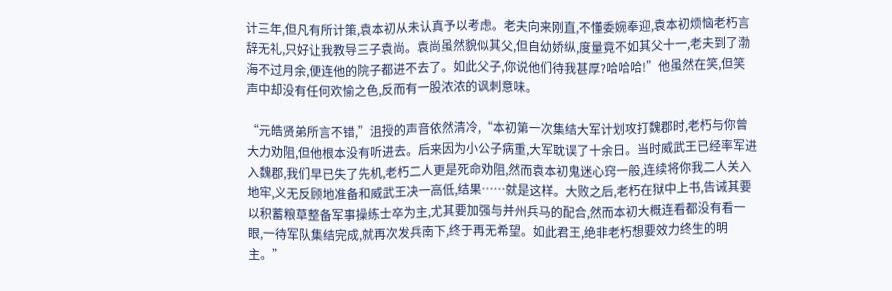计三年,但凡有所计策,袁本初从未认真予以考虑。老夫向来刚直,不懂委婉奉迎,袁本初烦恼老朽言辞无礼,只好让我教导三子袁尚。袁尚虽然貌似其父,但自幼娇纵,度量竟不如其父十一,老夫到了渤海不过月余,便连他的院子都进不去了。如此父子,你说他们待我甚厚?哈哈哈!”他虽然在笑,但笑声中却没有任何欢愉之色,反而有一股浓浓的讽刺意味。

“元皓贤弟所言不错,”沮授的声音依然清冷,“本初第一次集结大军计划攻打魏郡时,老朽与你曾大力劝阻,但他根本没有听进去。后来因为小公子病重,大军耽误了十余日。当时威武王已经率军进入魏郡,我们早已失了先机,老朽二人更是死命劝阻,然而袁本初鬼迷心窍一般,连续将你我二人关入地牢,义无反顾地准备和威武王决一高低,结果……就是这样。大败之后,老朽在狱中上书,告诫其要以积蓄粮草整备军事操练士卒为主,尤其要加强与并州兵马的配合,然而本初大概连看都没有看一眼,一待军队集结完成,就再次发兵南下,终于再无希望。如此君王,绝非老朽想要效力终生的明主。”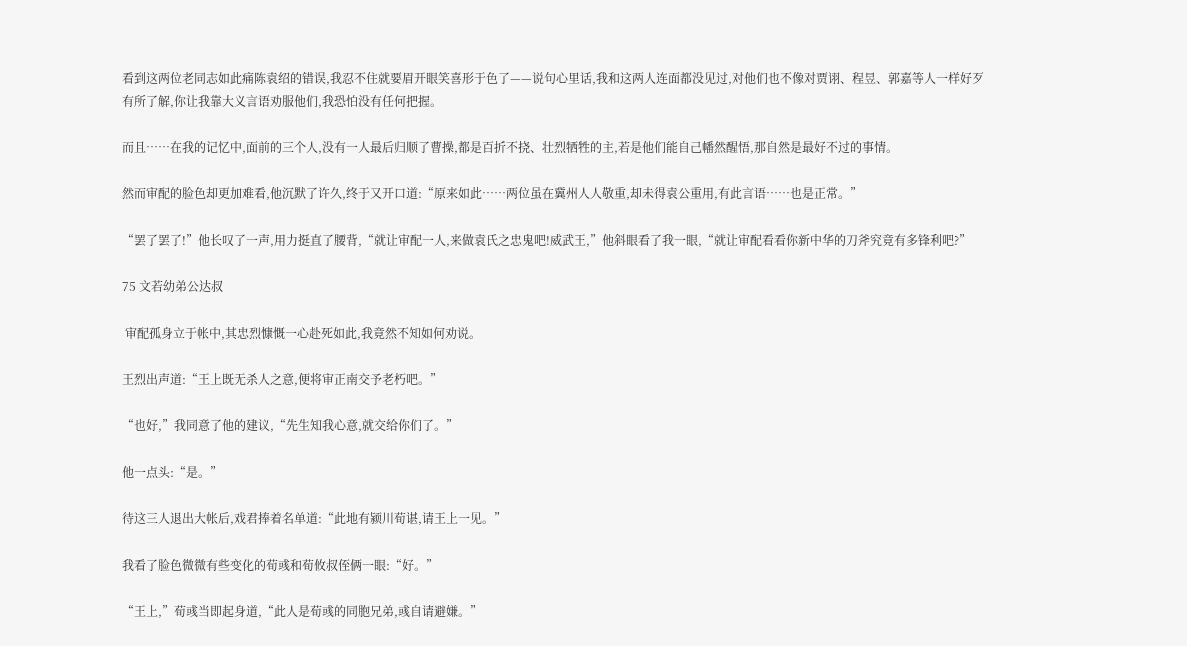看到这两位老同志如此痛陈袁绍的错误,我忍不住就要眉开眼笑喜形于色了——说句心里话,我和这两人连面都没见过,对他们也不像对贾诩、程昱、郭嘉等人一样好歹有所了解,你让我靠大义言语劝服他们,我恐怕没有任何把握。

而且……在我的记忆中,面前的三个人,没有一人最后归顺了曹操,都是百折不挠、壮烈牺牲的主,若是他们能自己幡然醒悟,那自然是最好不过的事情。

然而审配的脸色却更加难看,他沉默了许久,终于又开口道:“原来如此……两位虽在冀州人人敬重,却未得袁公重用,有此言语……也是正常。”

“罢了罢了!”他长叹了一声,用力挺直了腰背,“就让审配一人,来做袁氏之忠鬼吧!威武王,”他斜眼看了我一眼,“就让审配看看你新中华的刀斧究竟有多锋利吧?”

75 文若幼弟公达叔

 审配孤身立于帐中,其忠烈慷慨一心赴死如此,我竟然不知如何劝说。

王烈出声道:“王上既无杀人之意,便将审正南交予老朽吧。”

“也好,”我同意了他的建议,“先生知我心意,就交给你们了。”

他一点头:“是。”

待这三人退出大帐后,戏君捧着名单道:“此地有颍川荀谌,请王上一见。”

我看了脸色微微有些变化的荀彧和荀攸叔侄俩一眼:“好。”

“王上,”荀彧当即起身道,“此人是荀彧的同胞兄弟,彧自请避嫌。”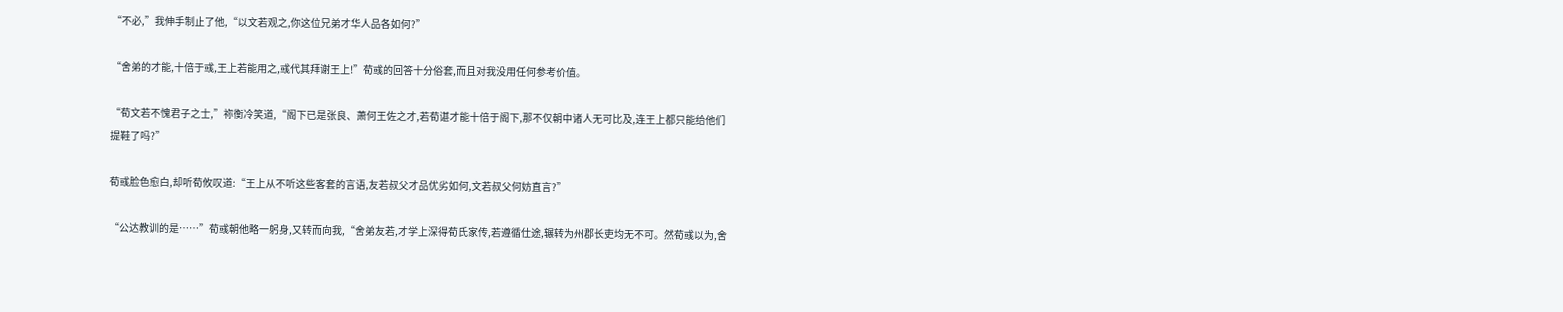“不必,”我伸手制止了他,“以文若观之,你这位兄弟才华人品各如何?”

“舍弟的才能,十倍于彧,王上若能用之,彧代其拜谢王上!”荀彧的回答十分俗套,而且对我没用任何参考价值。

“荀文若不愧君子之士,”祢衡冷笑道,“阁下已是张良、萧何王佐之才,若荀谌才能十倍于阁下,那不仅朝中诸人无可比及,连王上都只能给他们提鞋了吗?”

荀彧脸色愈白,却听荀攸叹道:“王上从不听这些客套的言语,友若叔父才品优劣如何,文若叔父何妨直言?”

“公达教训的是……”荀彧朝他略一躬身,又转而向我,“舍弟友若,才学上深得荀氏家传,若遵循仕途,辗转为州郡长吏均无不可。然荀彧以为,舍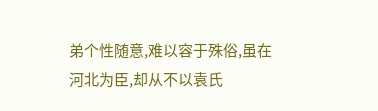弟个性随意,难以容于殊俗,虽在河北为臣,却从不以袁氏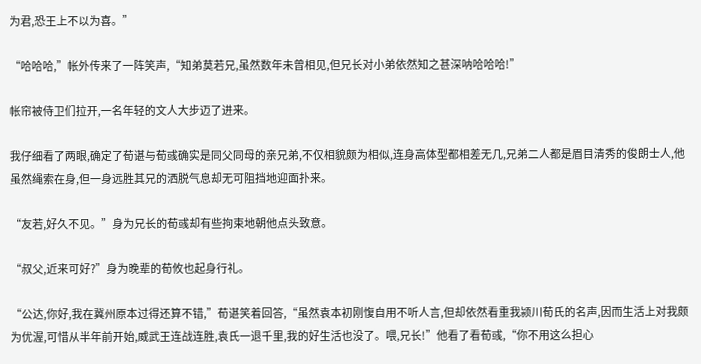为君,恐王上不以为喜。”

“哈哈哈,”帐外传来了一阵笑声,“知弟莫若兄,虽然数年未曾相见,但兄长对小弟依然知之甚深呐哈哈哈!”

帐帘被侍卫们拉开,一名年轻的文人大步迈了进来。

我仔细看了两眼,确定了荀谌与荀彧确实是同父同母的亲兄弟,不仅相貌颇为相似,连身高体型都相差无几,兄弟二人都是眉目清秀的俊朗士人,他虽然绳索在身,但一身远胜其兄的洒脱气息却无可阻挡地迎面扑来。

“友若,好久不见。”身为兄长的荀彧却有些拘束地朝他点头致意。

“叔父,近来可好?”身为晚辈的荀攸也起身行礼。

“公达,你好,我在冀州原本过得还算不错,”荀谌笑着回答,“虽然袁本初刚愎自用不听人言,但却依然看重我颍川荀氏的名声,因而生活上对我颇为优渥,可惜从半年前开始,威武王连战连胜,袁氏一退千里,我的好生活也没了。喂,兄长!”他看了看荀彧,“你不用这么担心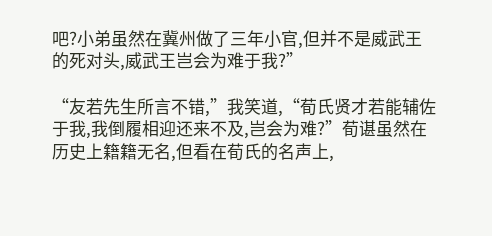吧?小弟虽然在冀州做了三年小官,但并不是威武王的死对头,威武王岂会为难于我?”

“友若先生所言不错,”我笑道,“荀氏贤才若能辅佐于我,我倒履相迎还来不及,岂会为难?”荀谌虽然在历史上籍籍无名,但看在荀氏的名声上,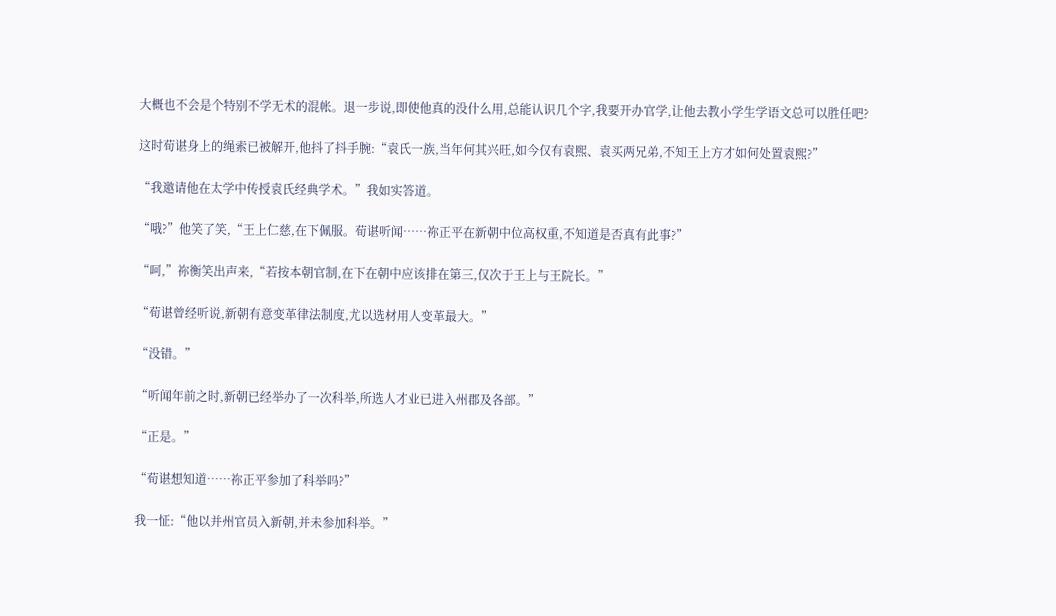大概也不会是个特别不学无术的混帐。退一步说,即使他真的没什么用,总能认识几个字,我要开办官学,让他去教小学生学语文总可以胜任吧?

这时荀谌身上的绳索已被解开,他抖了抖手腕:“袁氏一族,当年何其兴旺,如今仅有袁熙、袁买两兄弟,不知王上方才如何处置袁熙?”

“我邀请他在太学中传授袁氏经典学术。”我如实答道。

“哦?”他笑了笑,“王上仁慈,在下佩服。荀谌听闻……祢正平在新朝中位高权重,不知道是否真有此事?”

“呵,”祢衡笑出声来,“若按本朝官制,在下在朝中应该排在第三,仅次于王上与王院长。”

“荀谌曾经听说,新朝有意变革律法制度,尤以选材用人变革最大。”

“没错。”

“听闻年前之时,新朝已经举办了一次科举,所选人才业已进入州郡及各部。”

“正是。”

“荀谌想知道……祢正平参加了科举吗?”

我一怔:“他以并州官员入新朝,并未参加科举。”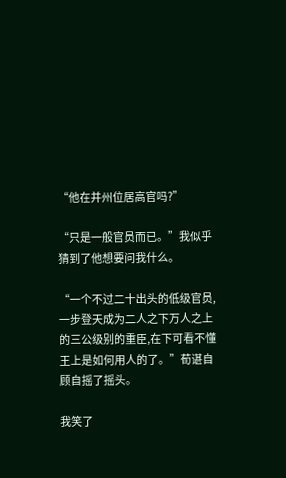“他在并州位居高官吗?”

“只是一般官员而已。”我似乎猜到了他想要问我什么。

“一个不过二十出头的低级官员,一步登天成为二人之下万人之上的三公级别的重臣,在下可看不懂王上是如何用人的了。”荀谌自顾自摇了摇头。

我笑了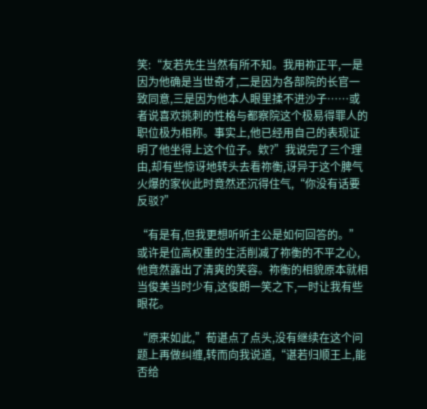笑:“友若先生当然有所不知。我用祢正平,一是因为他确是当世奇才,二是因为各部院的长官一致同意,三是因为他本人眼里揉不进沙子……或者说喜欢挑刺的性格与都察院这个极易得罪人的职位极为相称。事实上,他已经用自己的表现证明了他坐得上这个位子。欸?”我说完了三个理由,却有些惊讶地转头去看祢衡,讶异于这个脾气火爆的家伙此时竟然还沉得住气,“你没有话要反驳?”

“有是有,但我更想听听主公是如何回答的。”或许是位高权重的生活削减了祢衡的不平之心,他竟然露出了清爽的笑容。祢衡的相貌原本就相当俊美当时少有,这俊朗一笑之下,一时让我有些眼花。

“原来如此,”荀谌点了点头,没有继续在这个问题上再做纠缠,转而向我说道,“谌若归顺王上,能否给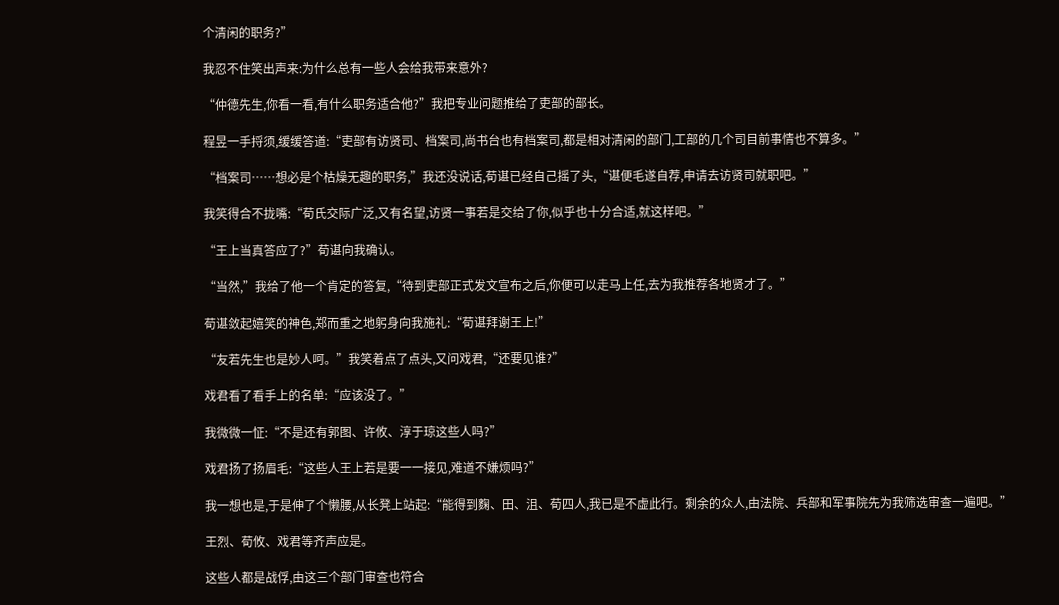个清闲的职务?”

我忍不住笑出声来:为什么总有一些人会给我带来意外?

“仲德先生,你看一看,有什么职务适合他?”我把专业问题推给了吏部的部长。

程昱一手捋须,缓缓答道:“吏部有访贤司、档案司,尚书台也有档案司,都是相对清闲的部门,工部的几个司目前事情也不算多。”

“档案司……想必是个枯燥无趣的职务,”我还没说话,荀谌已经自己摇了头,“谌便毛遂自荐,申请去访贤司就职吧。”

我笑得合不拢嘴:“荀氏交际广泛,又有名望,访贤一事若是交给了你,似乎也十分合适,就这样吧。”

“王上当真答应了?”荀谌向我确认。

“当然,”我给了他一个肯定的答复,“待到吏部正式发文宣布之后,你便可以走马上任,去为我推荐各地贤才了。”

荀谌敛起嬉笑的神色,郑而重之地躬身向我施礼:“荀谌拜谢王上!”

“友若先生也是妙人呵。”我笑着点了点头,又问戏君,“还要见谁?”

戏君看了看手上的名单:“应该没了。”

我微微一怔:“不是还有郭图、许攸、淳于琼这些人吗?”

戏君扬了扬眉毛:“这些人王上若是要一一接见,难道不嫌烦吗?”

我一想也是,于是伸了个懒腰,从长凳上站起:“能得到麴、田、沮、荀四人,我已是不虚此行。剩余的众人,由法院、兵部和军事院先为我筛选审查一遍吧。”

王烈、荀攸、戏君等齐声应是。

这些人都是战俘,由这三个部门审查也符合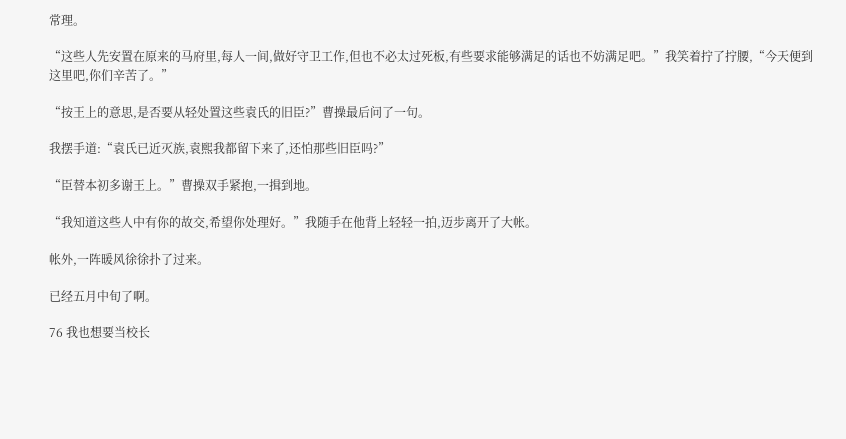常理。

“这些人先安置在原来的马府里,每人一间,做好守卫工作,但也不必太过死板,有些要求能够满足的话也不妨满足吧。”我笑着拧了拧腰,“今天便到这里吧,你们辛苦了。”

“按王上的意思,是否要从轻处置这些袁氏的旧臣?”曹操最后问了一句。

我摆手道:“袁氏已近灭族,袁熙我都留下来了,还怕那些旧臣吗?”

“臣替本初多谢王上。”曹操双手紧抱,一揖到地。

“我知道这些人中有你的故交,希望你处理好。”我随手在他背上轻轻一拍,迈步离开了大帐。

帐外,一阵暖风徐徐扑了过来。

已经五月中旬了啊。

76 我也想要当校长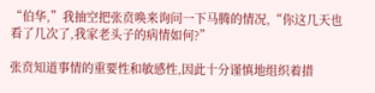“伯华,”我抽空把张贲唤来询问一下马腾的情况,“你这几天也看了几次了,我家老头子的病情如何?”

张贲知道事情的重要性和敏感性,因此十分谨慎地组织着措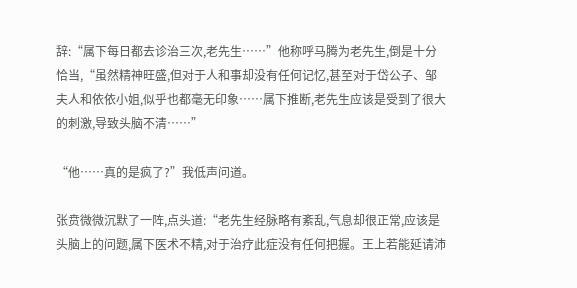辞:“属下每日都去诊治三次,老先生……”他称呼马腾为老先生,倒是十分恰当,“虽然精神旺盛,但对于人和事却没有任何记忆,甚至对于岱公子、邹夫人和依依小姐,似乎也都毫无印象……属下推断,老先生应该是受到了很大的刺激,导致头脑不清……”

“他……真的是疯了?”我低声问道。

张贲微微沉默了一阵,点头道:“老先生经脉略有紊乱,气息却很正常,应该是头脑上的问题,属下医术不精,对于治疗此症没有任何把握。王上若能延请沛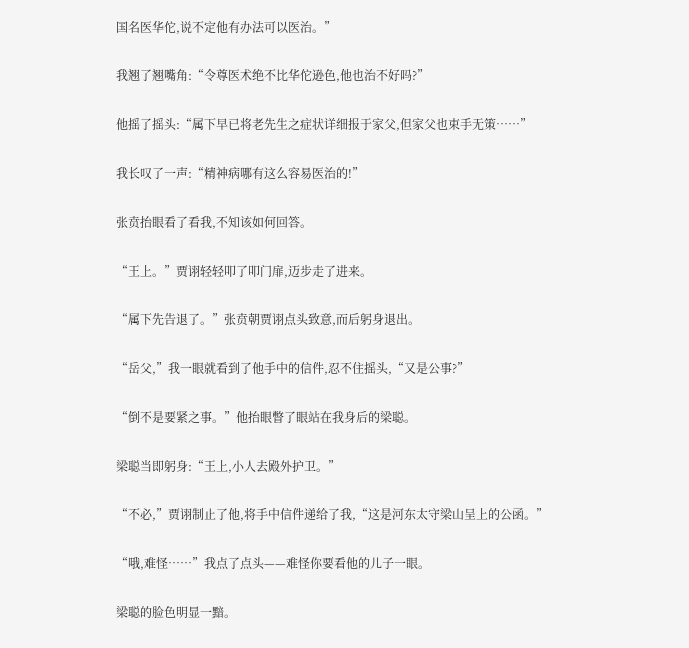国名医华佗,说不定他有办法可以医治。”

我翘了翘嘴角:“令尊医术绝不比华佗逊色,他也治不好吗?”

他摇了摇头:“属下早已将老先生之症状详细报于家父,但家父也束手无策……”

我长叹了一声:“精神病哪有这么容易医治的!”

张贲抬眼看了看我,不知该如何回答。

“王上。”贾诩轻轻叩了叩门扉,迈步走了进来。

“属下先告退了。”张贲朝贾诩点头致意,而后躬身退出。

“岳父,”我一眼就看到了他手中的信件,忍不住摇头,“又是公事?”

“倒不是要紧之事。”他抬眼瞥了眼站在我身后的梁聪。

梁聪当即躬身:“王上,小人去殿外护卫。”

“不必,”贾诩制止了他,将手中信件递给了我,“这是河东太守梁山呈上的公函。”

“哦,难怪……”我点了点头——难怪你要看他的儿子一眼。

梁聪的脸色明显一黯。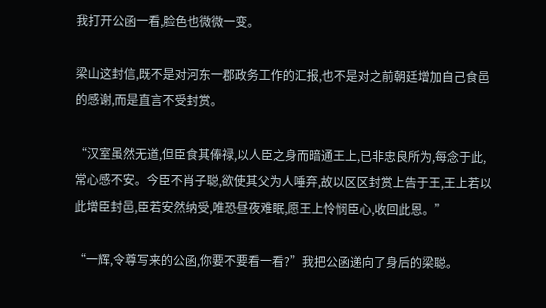我打开公函一看,脸色也微微一变。

梁山这封信,既不是对河东一郡政务工作的汇报,也不是对之前朝廷增加自己食邑的感谢,而是直言不受封赏。

“汉室虽然无道,但臣食其俸禄,以人臣之身而暗通王上,已非忠良所为,每念于此,常心感不安。今臣不肖子聪,欲使其父为人唾弃,故以区区封赏上告于王,王上若以此增臣封邑,臣若安然纳受,唯恐昼夜难眠,愿王上怜悯臣心,收回此恩。”

“一辉,令尊写来的公函,你要不要看一看?”我把公函递向了身后的梁聪。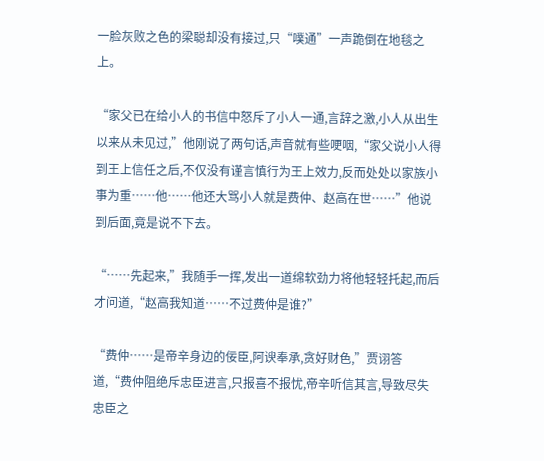一脸灰败之色的梁聪却没有接过,只“噗通”一声跪倒在地毯之上。

“家父已在给小人的书信中怒斥了小人一通,言辞之激,小人从出生以来从未见过,”他刚说了两句话,声音就有些哽咽,“家父说小人得到王上信任之后,不仅没有谨言慎行为王上效力,反而处处以家族小事为重……他……他还大骂小人就是费仲、赵高在世……”他说到后面,竟是说不下去。

“……先起来,”我随手一挥,发出一道绵软劲力将他轻轻托起,而后才问道,“赵高我知道……不过费仲是谁?”

“费仲……是帝辛身边的佞臣,阿谀奉承,贪好财色,”贾诩答道,“费仲阻绝斥忠臣进言,只报喜不报忧,帝辛听信其言,导致尽失忠臣之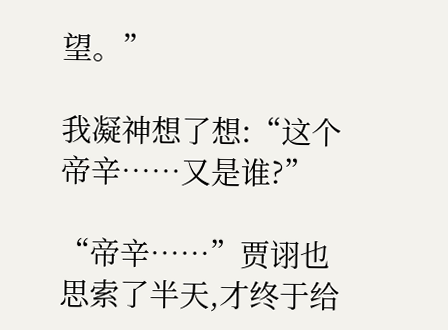望。”

我凝神想了想:“这个帝辛……又是谁?”

“帝辛……”贾诩也思索了半天,才终于给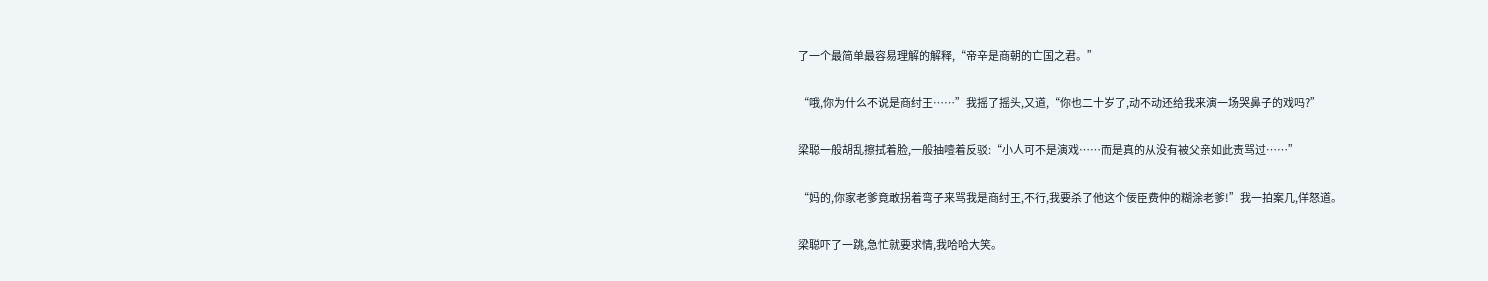了一个最简单最容易理解的解释,“帝辛是商朝的亡国之君。”

“哦,你为什么不说是商纣王……”我摇了摇头,又道,“你也二十岁了,动不动还给我来演一场哭鼻子的戏吗?”

梁聪一般胡乱擦拭着脸,一般抽噎着反驳:“小人可不是演戏……而是真的从没有被父亲如此责骂过……”

“妈的,你家老爹竟敢拐着弯子来骂我是商纣王,不行,我要杀了他这个佞臣费仲的糊涂老爹!”我一拍案几,佯怒道。

梁聪吓了一跳,急忙就要求情,我哈哈大笑。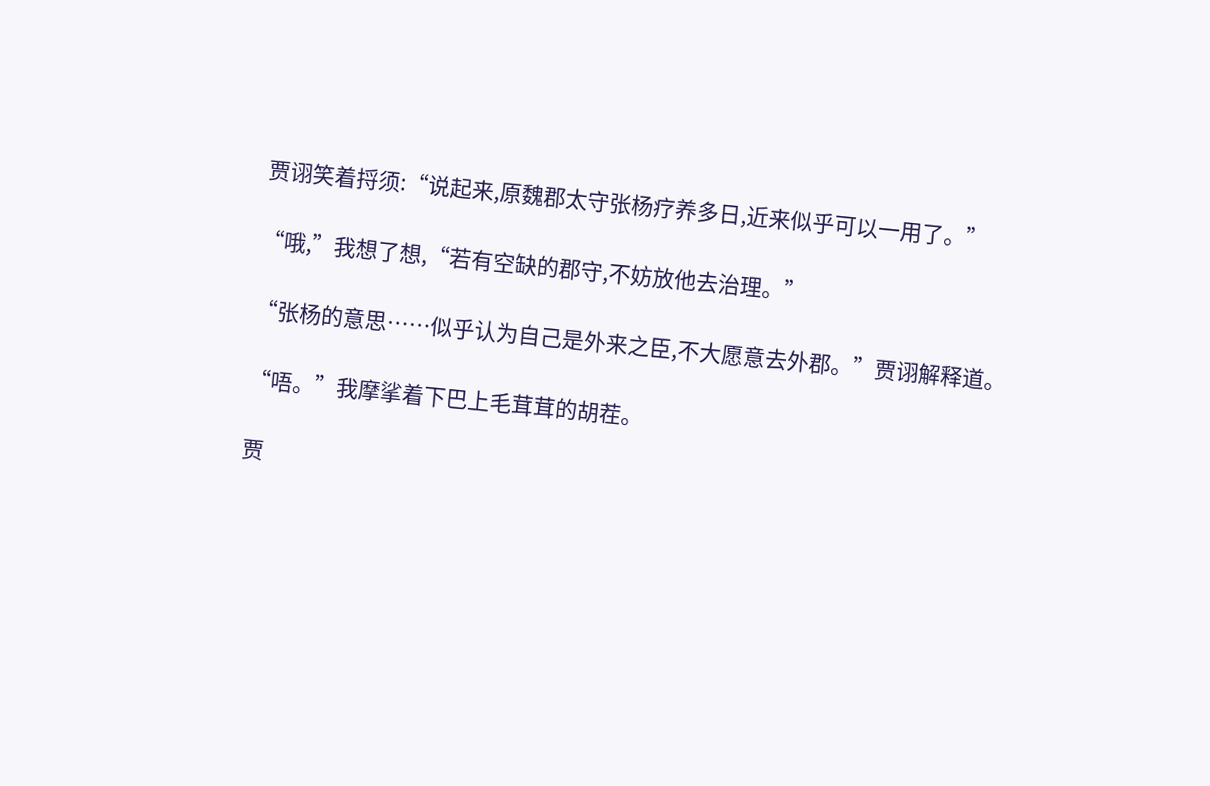贾诩笑着捋须:“说起来,原魏郡太守张杨疗养多日,近来似乎可以一用了。”

“哦,”我想了想,“若有空缺的郡守,不妨放他去治理。”

“张杨的意思……似乎认为自己是外来之臣,不大愿意去外郡。”贾诩解释道。

“唔。”我摩挲着下巴上毛茸茸的胡茬。

贾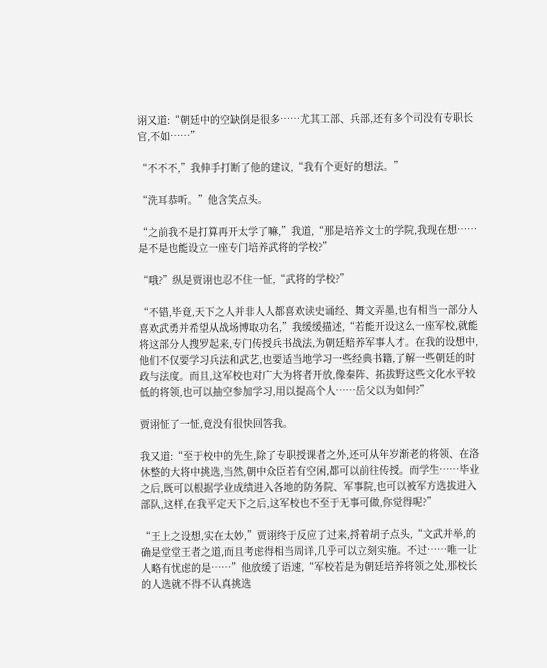诩又道:“朝廷中的空缺倒是很多……尤其工部、兵部,还有多个司没有专职长官,不如……”

“不不不,”我伸手打断了他的建议,“我有个更好的想法。”

“洗耳恭听。”他含笑点头。

“之前我不是打算再开太学了嘛,”我道,“那是培养文士的学院,我现在想……是不是也能设立一座专门培养武将的学校?”

“哦?”纵是贾诩也忍不住一怔,“武将的学校?”

“不错,毕竟,天下之人并非人人都喜欢读史诵经、舞文弄墨,也有相当一部分人喜欢武勇并希望从战场博取功名,”我缓缓描述,“若能开设这么一座军校,就能将这部分人搜罗起来,专门传授兵书战法,为朝廷赔养军事人才。在我的设想中,他们不仅要学习兵法和武艺,也要适当地学习一些经典书籍,了解一些朝廷的时政与法度。而且,这军校也对广大为将者开放,像秦阵、拓拔野这些文化水平较低的将领,也可以抽空参加学习,用以提高个人……岳父以为如何?”

贾诩怔了一怔,竟没有很快回答我。

我又道:“至于校中的先生,除了专职授课者之外,还可从年岁渐老的将领、在洛休整的大将中挑选,当然,朝中众臣若有空闲,都可以前往传授。而学生……毕业之后,既可以根据学业成绩进入各地的防务院、军事院,也可以被军方选拔进入部队,这样,在我平定天下之后,这军校也不至于无事可做,你觉得呢?”

“王上之设想,实在太妙,”贾诩终于反应了过来,捋着胡子点头,“文武并举,的确是堂堂王者之道,而且考虑得相当周详,几乎可以立刻实施。不过……唯一让人略有忧虑的是……”他放缓了语速,“军校若是为朝廷培养将领之处,那校长的人选就不得不认真挑选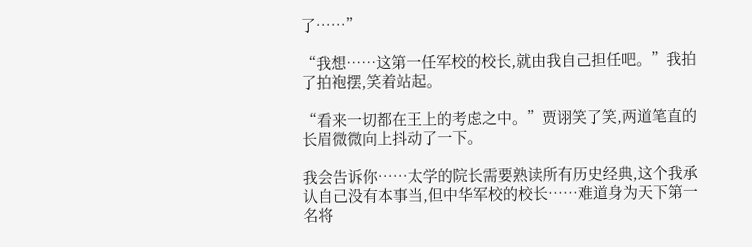了……”

“我想……这第一任军校的校长,就由我自己担任吧。”我拍了拍袍摆,笑着站起。

“看来一切都在王上的考虑之中。”贾诩笑了笑,两道笔直的长眉微微向上抖动了一下。

我会告诉你……太学的院长需要熟读所有历史经典,这个我承认自己没有本事当,但中华军校的校长……难道身为天下第一名将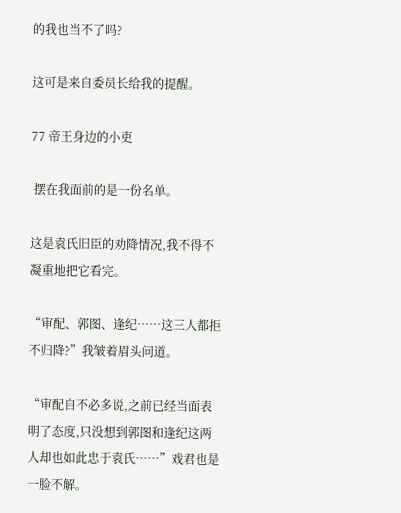的我也当不了吗?

这可是来自委员长给我的提醒。

77 帝王身边的小吏

 摆在我面前的是一份名单。

这是袁氏旧臣的劝降情况,我不得不凝重地把它看完。

“审配、郭图、逢纪……这三人都拒不归降?”我皱着眉头问道。

“审配自不必多说,之前已经当面表明了态度,只没想到郭图和逢纪这两人却也如此忠于袁氏……”戏君也是一脸不解。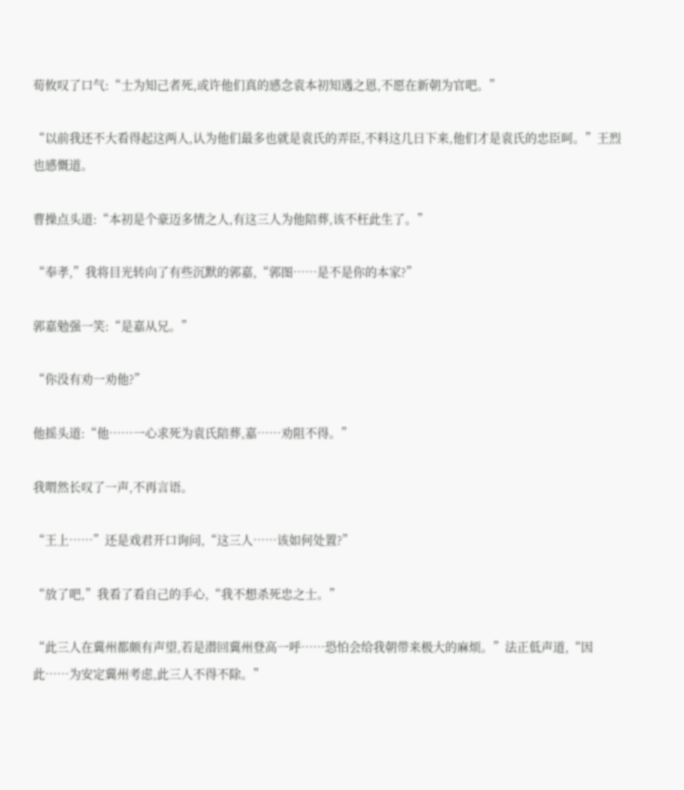荀攸叹了口气:“士为知己者死,或许他们真的感念袁本初知遇之恩,不愿在新朝为官吧。”

“以前我还不大看得起这两人,认为他们最多也就是袁氏的弄臣,不料这几日下来,他们才是袁氏的忠臣呵。”王烈也感慨道。

曹操点头道:“本初是个豪迈多情之人,有这三人为他陪葬,该不枉此生了。”

“奉孝,”我将目光转向了有些沉默的郭嘉,“郭图……是不是你的本家?”

郭嘉勉强一笑:“是嘉从兄。”

“你没有劝一劝他?”

他摇头道:“他……一心求死为袁氏陪葬,嘉……劝阻不得。”

我喟然长叹了一声,不再言语。

“王上……”还是戏君开口询问,“这三人……该如何处置?”

“放了吧,”我看了看自己的手心,“我不想杀死忠之士。”

“此三人在冀州都颇有声望,若是潜回冀州登高一呼……恐怕会给我朝带来极大的麻烦。”法正低声道,“因此……为安定冀州考虑,此三人不得不除。”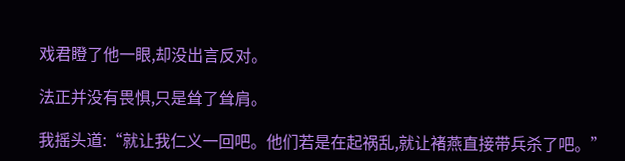戏君瞪了他一眼,却没出言反对。

法正并没有畏惧,只是耸了耸肩。

我摇头道:“就让我仁义一回吧。他们若是在起祸乱,就让褚燕直接带兵杀了吧。”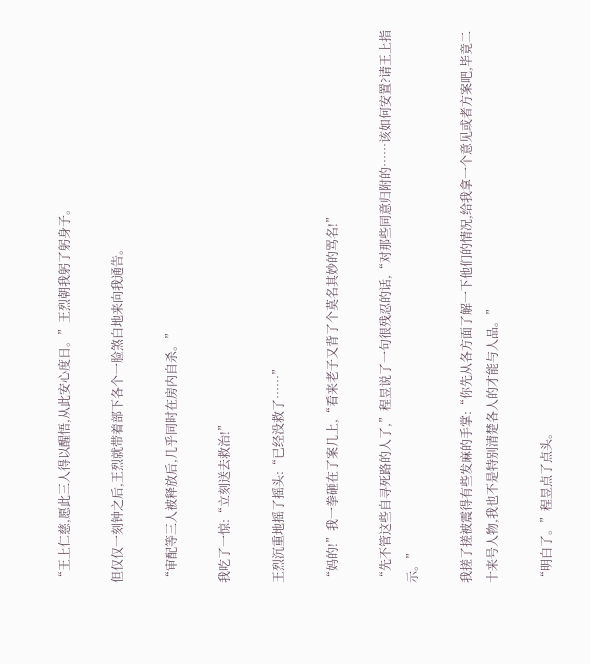“王上仁慈,愿此三人得以醒悟,从此安心度日。”王烈朝我躬了躬身子。

但仅仅一刻钟之后,王烈就带着部下各个一脸煞白地来向我通告。

“审配等三人被释放后,几乎同时在房内自杀。”

我吃了一惊:“立刻送去救治!”

王烈沉重地摇了摇头:“已经没救了……”

“妈的!”我一拳砸在了案几上,“看来老子又背了个莫名其妙的骂名!”

“先不管这些自寻死路的人了,”程昱说了一句很残忍的话,“对那些同意归附的……该如何安置?请王上指示。”

我搓了搓被震得有些发麻的手掌:“你先从各方面了解一下他们的情况,给我拿一个意见或者方案吧,毕竟二十来号人物,我也不是特别清楚各人的才能与人品。”

“明白了。”程昱点了点头。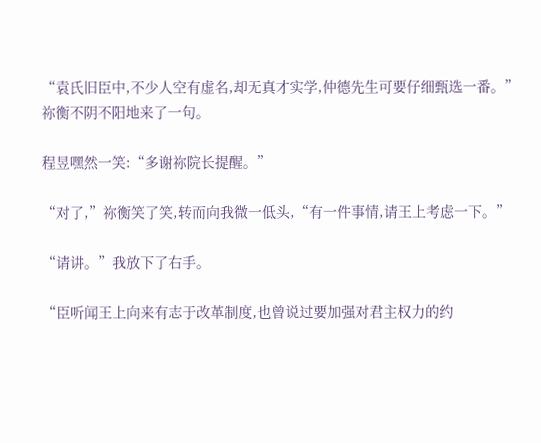“袁氏旧臣中,不少人空有虚名,却无真才实学,仲德先生可要仔细甄选一番。”祢衡不阴不阳地来了一句。

程昱嘿然一笑:“多谢祢院长提醒。”

“对了,”祢衡笑了笑,转而向我微一低头,“有一件事情,请王上考虑一下。”

“请讲。”我放下了右手。

“臣听闻王上向来有志于改革制度,也曾说过要加强对君主权力的约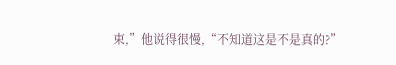束,”他说得很慢,“不知道这是不是真的?”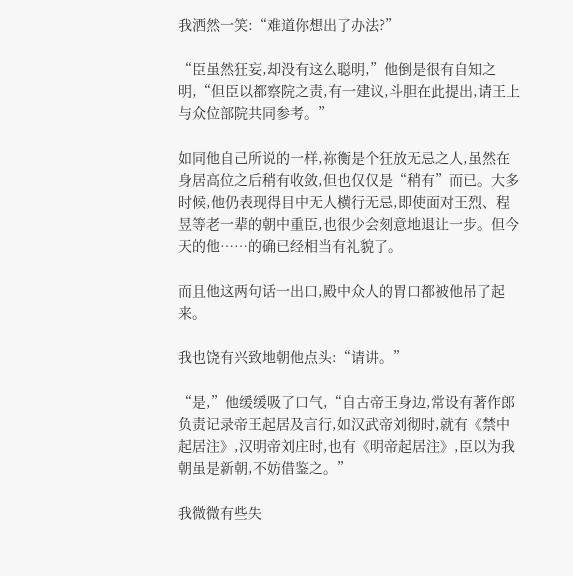我洒然一笑:“难道你想出了办法?”

“臣虽然狂妄,却没有这么聪明,”他倒是很有自知之明,“但臣以都察院之责,有一建议,斗胆在此提出,请王上与众位部院共同参考。”

如同他自己所说的一样,祢衡是个狂放无忌之人,虽然在身居高位之后稍有收敛,但也仅仅是“稍有”而已。大多时候,他仍表现得目中无人横行无忌,即使面对王烈、程昱等老一辈的朝中重臣,也很少会刻意地退让一步。但今天的他……的确已经相当有礼貌了。

而且他这两句话一出口,殿中众人的胃口都被他吊了起来。

我也饶有兴致地朝他点头:“请讲。”

“是,”他缓缓吸了口气,“自古帝王身边,常设有著作郎负责记录帝王起居及言行,如汉武帝刘彻时,就有《禁中起居注》,汉明帝刘庄时,也有《明帝起居注》,臣以为我朝虽是新朝,不妨借鉴之。”

我微微有些失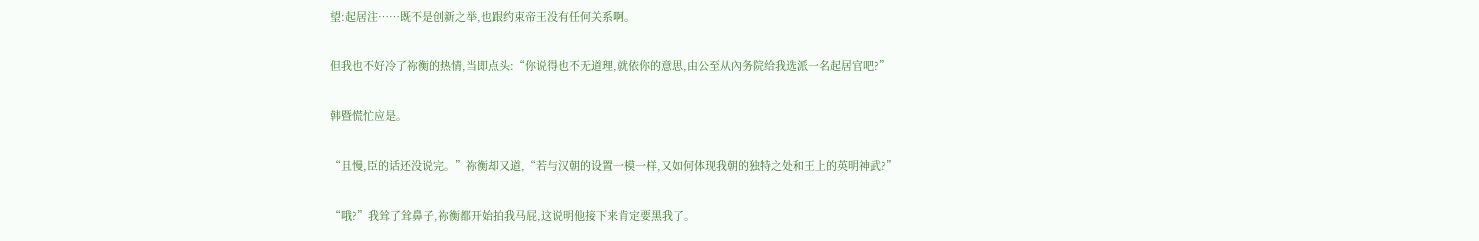望:起居注……既不是创新之举,也跟约束帝王没有任何关系啊。

但我也不好冷了祢衡的热情,当即点头:“你说得也不无道理,就依你的意思,由公至从內务院给我选派一名起居官吧?”

韩暨慌忙应是。

“且慢,臣的话还没说完。”祢衡却又道,“若与汉朝的设置一模一样,又如何体现我朝的独特之处和王上的英明神武?”

“哦?”我耸了耸鼻子,祢衡都开始拍我马屁,这说明他接下来肯定要黑我了。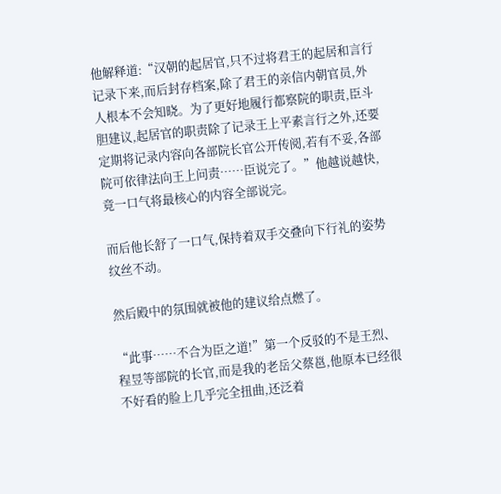他解释道:“汉朝的起居官,只不过将君王的起居和言行记录下来,而后封存档案,除了君王的亲信内朝官员,外人根本不会知晓。为了更好地履行都察院的职责,臣斗胆建议,起居官的职责除了记录王上平素言行之外,还要定期将记录内容向各部院长官公开传阅,若有不妥,各部院可依律法向王上问责……臣说完了。”他越说越快,竟一口气将最核心的内容全部说完。

而后他长舒了一口气,保持着双手交叠向下行礼的姿势纹丝不动。

然后殿中的氛围就被他的建议给点燃了。

“此事……不合为臣之道!”第一个反驳的不是王烈、程昱等部院的长官,而是我的老岳父蔡邕,他原本已经很不好看的脸上几乎完全扭曲,还泛着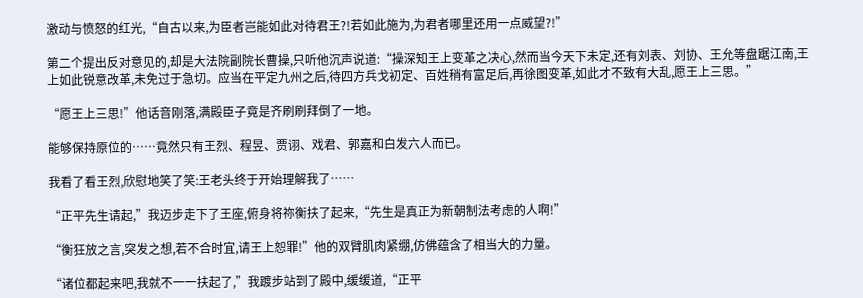激动与愤怒的红光,“自古以来,为臣者岂能如此对待君王?!若如此施为,为君者哪里还用一点威望?!”

第二个提出反对意见的,却是大法院副院长曹操,只听他沉声说道:“操深知王上变革之决心,然而当今天下未定,还有刘表、刘协、王允等盘踞江南,王上如此锐意改革,未免过于急切。应当在平定九州之后,待四方兵戈初定、百姓稍有富足后,再徐图变革,如此才不致有大乱,愿王上三思。”

“愿王上三思!”他话音刚落,满殿臣子竟是齐刷刷拜倒了一地。

能够保持原位的……竟然只有王烈、程昱、贾诩、戏君、郭嘉和白发六人而已。

我看了看王烈,欣慰地笑了笑:王老头终于开始理解我了……

“正平先生请起,”我迈步走下了王座,俯身将祢衡扶了起来,“先生是真正为新朝制法考虑的人啊!”

“衡狂放之言,突发之想,若不合时宜,请王上恕罪!”他的双臂肌肉紧绷,仿佛蕴含了相当大的力量。

“诸位都起来吧,我就不一一扶起了,”我踱步站到了殿中,缓缓道,“正平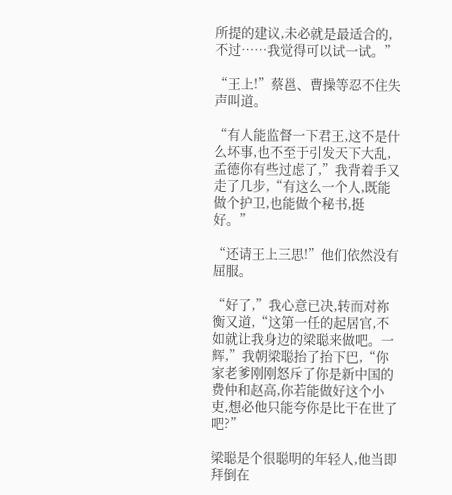所提的建议,未必就是最适合的,不过……我觉得可以试一试。”

“王上!”蔡邕、曹操等忍不住失声叫道。

“有人能监督一下君王,这不是什么坏事,也不至于引发天下大乱,孟德你有些过虑了,”我背着手又走了几步,“有这么一个人,既能做个护卫,也能做个秘书,挺好。”

“还请王上三思!”他们依然没有屈服。

“好了,”我心意已决,转而对祢衡又道,“这第一任的起居官,不如就让我身边的梁聪来做吧。一辉,”我朝梁聪抬了抬下巴,“你家老爹刚刚怒斥了你是新中国的费仲和赵高,你若能做好这个小吏,想必他只能夸你是比干在世了吧?”

梁聪是个很聪明的年轻人,他当即拜倒在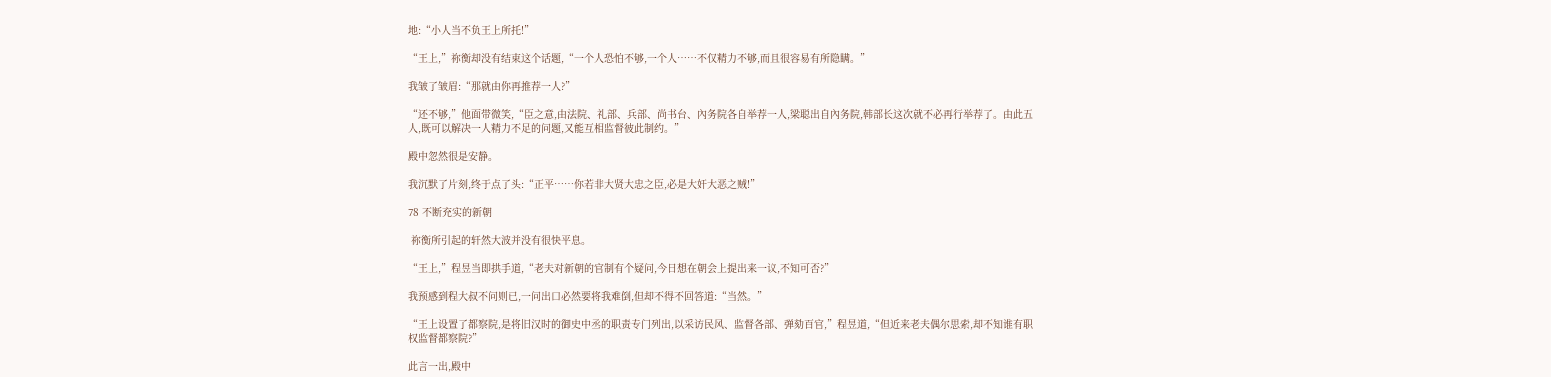地:“小人当不负王上所托!”

“王上,”祢衡却没有结束这个话题,“一个人恐怕不够,一个人……不仅精力不够,而且很容易有所隐瞒。”

我皱了皱眉:“那就由你再推荐一人?”

“还不够,”他面带微笑,“臣之意,由法院、礼部、兵部、尚书台、內务院各自举荐一人,梁聪出自內务院,韩部长这次就不必再行举荐了。由此五人,既可以解决一人精力不足的问题,又能互相监督彼此制约。”

殿中忽然很是安静。

我沉默了片刻,终于点了头:“正平……你若非大贤大忠之臣,必是大奸大恶之贼!”

78 不断充实的新朝

 祢衡所引起的轩然大波并没有很快平息。

“王上,”程昱当即拱手道,“老夫对新朝的官制有个疑问,今日想在朝会上提出来一议,不知可否?”

我预感到程大叔不问则已,一问出口必然要将我难倒,但却不得不回答道:“当然。”

“王上设置了都察院,是将旧汉时的御史中丞的职责专门列出,以采访民风、监督各部、弹劾百官,”程昱道,“但近来老夫偶尔思索,却不知谁有职权监督都察院?”

此言一出,殿中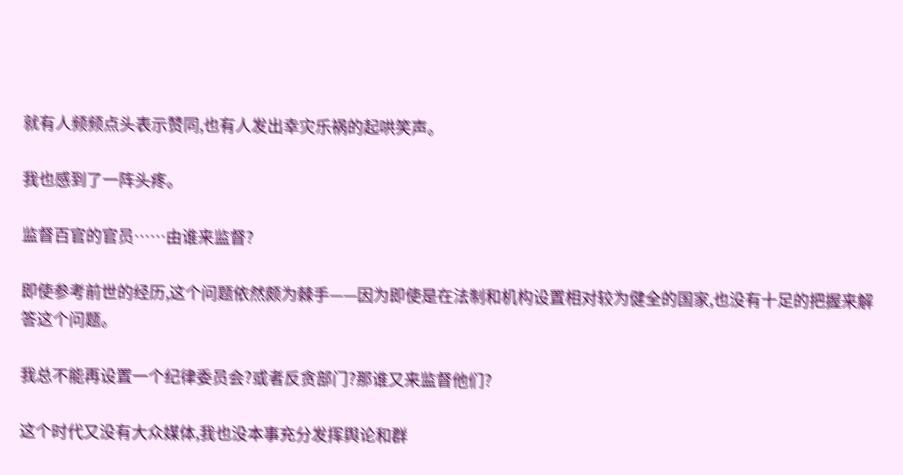就有人频频点头表示赞同,也有人发出幸灾乐祸的起哄笑声。

我也感到了一阵头疼。

监督百官的官员……由谁来监督?

即使参考前世的经历,这个问题依然颇为棘手——因为即使是在法制和机构设置相对较为健全的国家,也没有十足的把握来解答这个问题。

我总不能再设置一个纪律委员会?或者反贪部门?那谁又来监督他们?

这个时代又没有大众媒体,我也没本事充分发挥舆论和群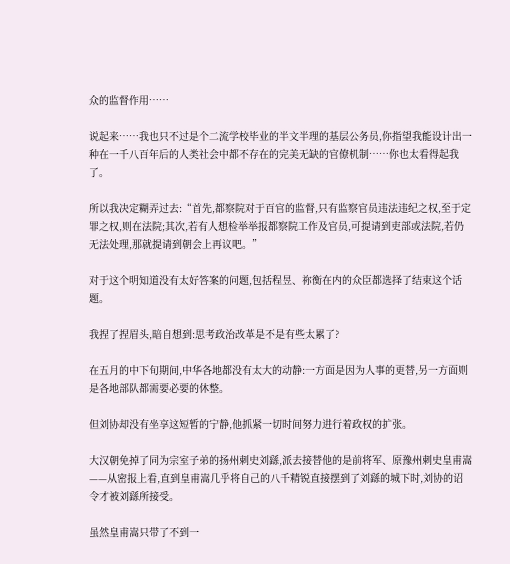众的监督作用……

说起来……我也只不过是个二流学校毕业的半文半理的基层公务员,你指望我能设计出一种在一千八百年后的人类社会中都不存在的完美无缺的官僚机制……你也太看得起我了。

所以我决定糊弄过去:“首先,都察院对于百官的监督,只有监察官员违法违纪之权,至于定罪之权,则在法院;其次,若有人想检举举报都察院工作及官员,可提请到吏部或法院,若仍无法处理,那就提请到朝会上再议吧。”

对于这个明知道没有太好答案的问题,包括程昱、祢衡在内的众臣都选择了结束这个话题。

我捏了捏眉头,暗自想到:思考政治改革是不是有些太累了?

在五月的中下旬期间,中华各地都没有太大的动静:一方面是因为人事的更替,另一方面则是各地部队都需要必要的休整。

但刘协却没有坐享这短暂的宁静,他抓紧一切时间努力进行着政权的扩张。

大汉朝免掉了同为宗室子弟的扬州刺史刘繇,派去接替他的是前将军、原豫州刺史皇甫嵩——从密报上看,直到皇甫嵩几乎将自己的八千精锐直接摆到了刘繇的城下时,刘协的诏令才被刘繇所接受。

虽然皇甫嵩只带了不到一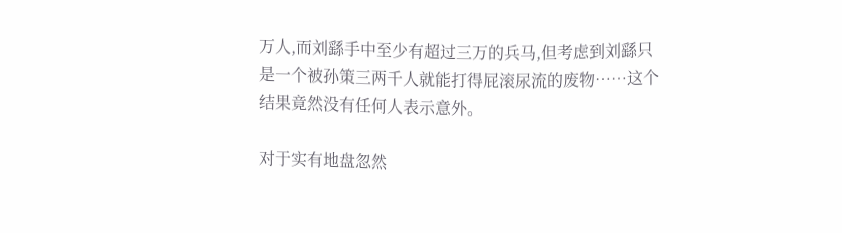万人,而刘繇手中至少有超过三万的兵马,但考虑到刘繇只是一个被孙策三两千人就能打得屁滚尿流的废物……这个结果竟然没有任何人表示意外。

对于实有地盘忽然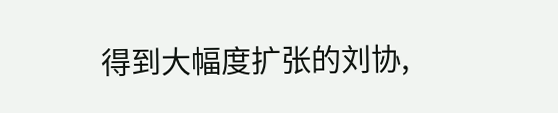得到大幅度扩张的刘协,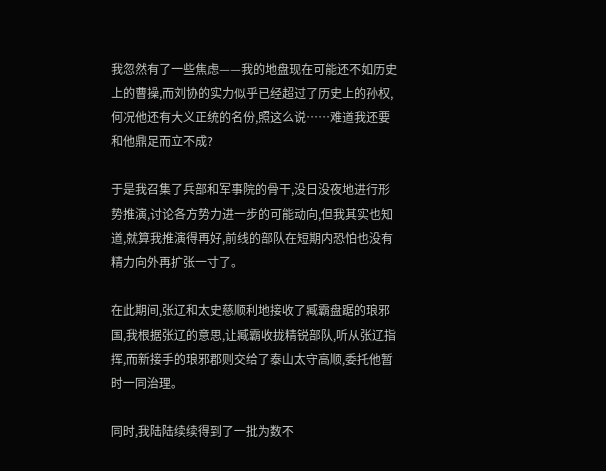我忽然有了一些焦虑——我的地盘现在可能还不如历史上的曹操,而刘协的实力似乎已经超过了历史上的孙权,何况他还有大义正统的名份,照这么说……难道我还要和他鼎足而立不成?

于是我召集了兵部和军事院的骨干,没日没夜地进行形势推演,讨论各方势力进一步的可能动向,但我其实也知道,就算我推演得再好,前线的部队在短期内恐怕也没有精力向外再扩张一寸了。

在此期间,张辽和太史慈顺利地接收了臧霸盘踞的琅邪国,我根据张辽的意思,让臧霸收拢精锐部队,听从张辽指挥,而新接手的琅邪郡则交给了泰山太守高顺,委托他暂时一同治理。

同时,我陆陆续续得到了一批为数不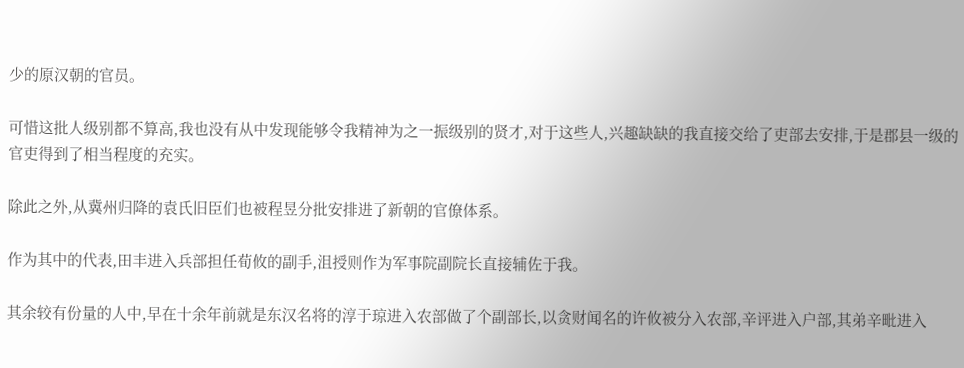少的原汉朝的官员。

可惜这批人级别都不算高,我也没有从中发现能够令我精神为之一振级别的贤才,对于这些人,兴趣缺缺的我直接交给了吏部去安排,于是郡县一级的官吏得到了相当程度的充实。

除此之外,从冀州归降的袁氏旧臣们也被程昱分批安排进了新朝的官僚体系。

作为其中的代表,田丰进入兵部担任荀攸的副手,沮授则作为军事院副院长直接辅佐于我。

其余较有份量的人中,早在十余年前就是东汉名将的淳于琼进入农部做了个副部长,以贪财闻名的许攸被分入农部,辛评进入户部,其弟辛毗进入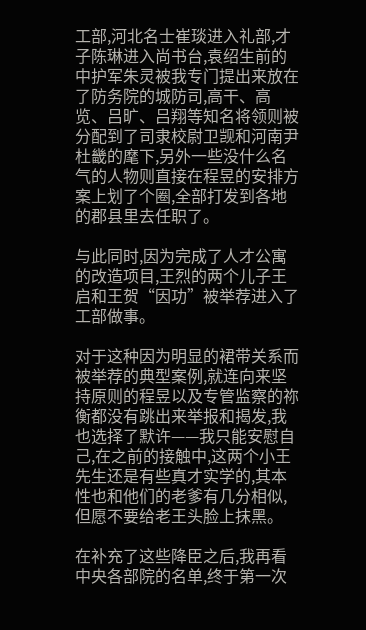工部,河北名士崔琰进入礼部,才子陈琳进入尚书台,袁绍生前的中护军朱灵被我专门提出来放在了防务院的城防司,高干、高览、吕旷、吕翔等知名将领则被分配到了司隶校尉卫觊和河南尹杜畿的麾下,另外一些没什么名气的人物则直接在程昱的安排方案上划了个圈,全部打发到各地的郡县里去任职了。

与此同时,因为完成了人才公寓的改造项目,王烈的两个儿子王启和王贺“因功”被举荐进入了工部做事。

对于这种因为明显的裙带关系而被举荐的典型案例,就连向来坚持原则的程昱以及专管监察的祢衡都没有跳出来举报和揭发,我也选择了默许——我只能安慰自己,在之前的接触中,这两个小王先生还是有些真才实学的,其本性也和他们的老爹有几分相似,但愿不要给老王头脸上抹黑。

在补充了这些降臣之后,我再看中央各部院的名单,终于第一次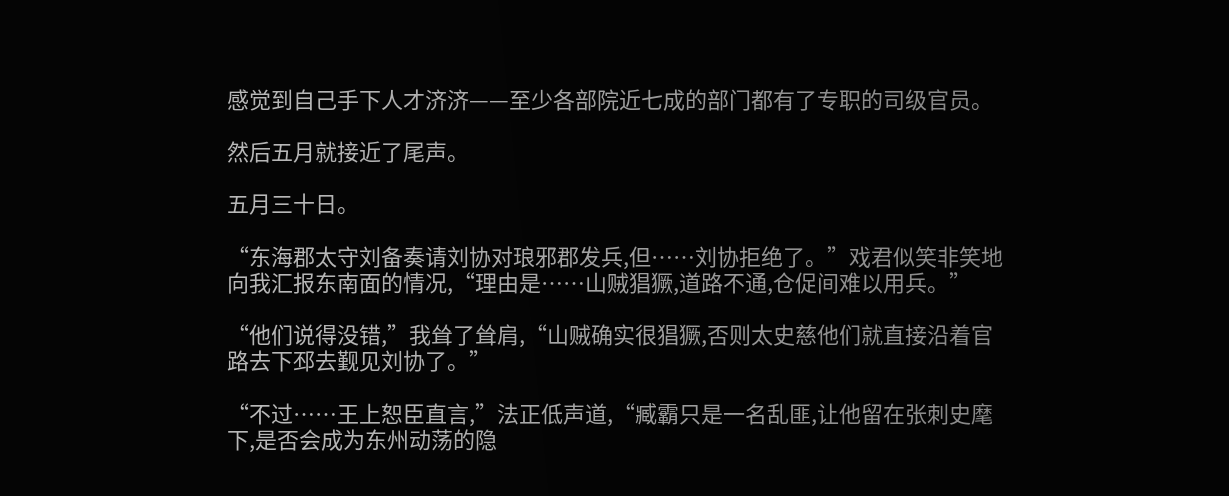感觉到自己手下人才济济——至少各部院近七成的部门都有了专职的司级官员。

然后五月就接近了尾声。

五月三十日。

“东海郡太守刘备奏请刘协对琅邪郡发兵,但……刘协拒绝了。”戏君似笑非笑地向我汇报东南面的情况,“理由是……山贼猖獗,道路不通,仓促间难以用兵。”

“他们说得没错,”我耸了耸肩,“山贼确实很猖獗,否则太史慈他们就直接沿着官路去下邳去觐见刘协了。”

“不过……王上恕臣直言,”法正低声道,“臧霸只是一名乱匪,让他留在张刺史麾下,是否会成为东州动荡的隐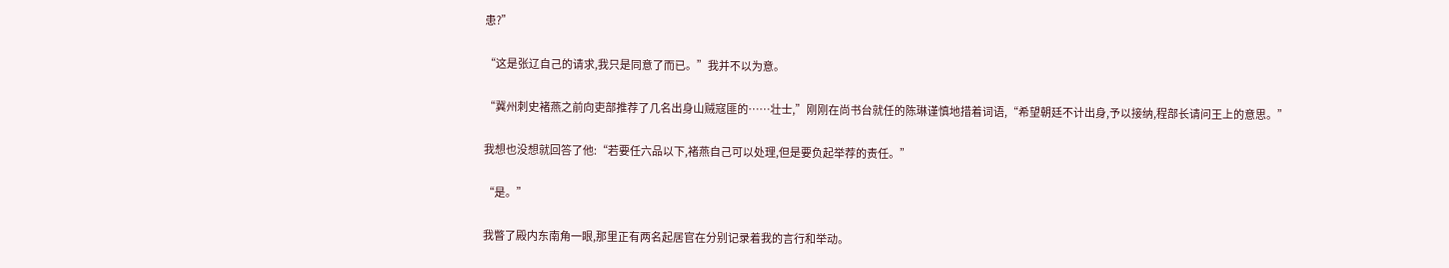患?”

“这是张辽自己的请求,我只是同意了而已。”我并不以为意。

“冀州刺史褚燕之前向吏部推荐了几名出身山贼寇匪的……壮士,”刚刚在尚书台就任的陈琳谨慎地措着词语,“希望朝廷不计出身,予以接纳,程部长请问王上的意思。”

我想也没想就回答了他:“若要任六品以下,褚燕自己可以处理,但是要负起举荐的责任。”

“是。”

我瞥了殿内东南角一眼,那里正有两名起居官在分别记录着我的言行和举动。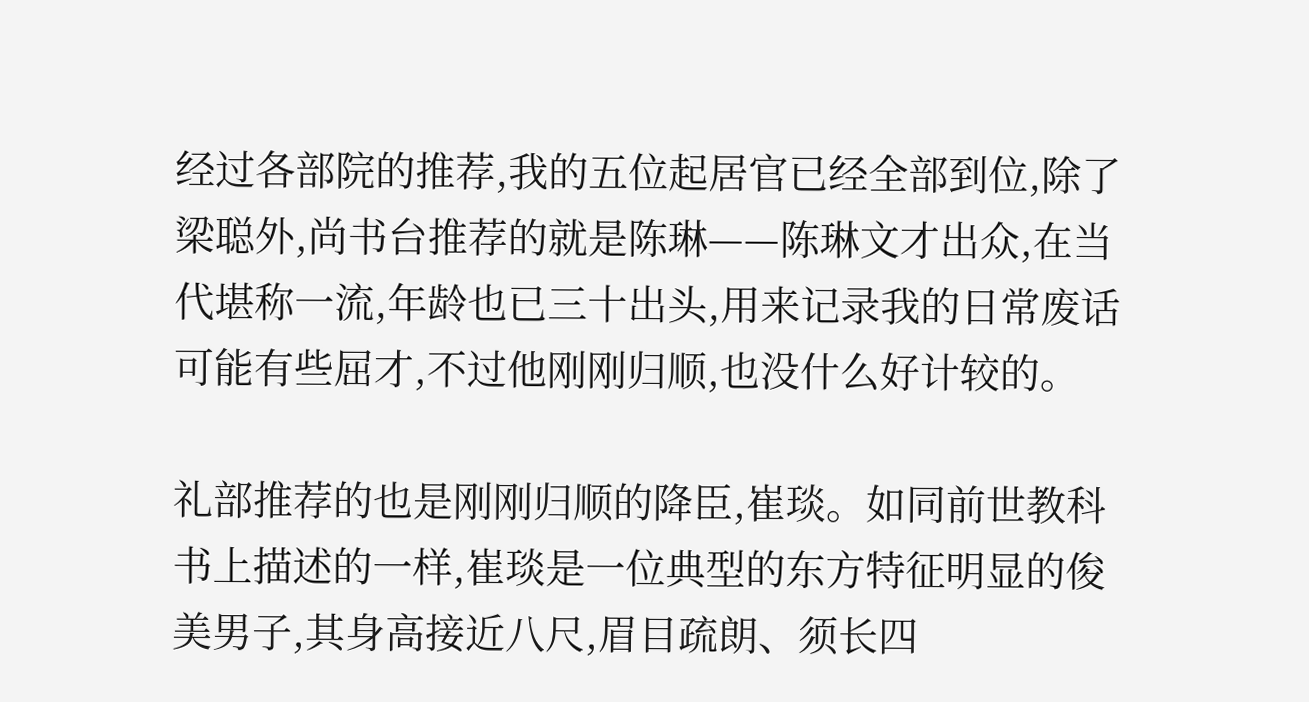经过各部院的推荐,我的五位起居官已经全部到位,除了梁聪外,尚书台推荐的就是陈琳——陈琳文才出众,在当代堪称一流,年龄也已三十出头,用来记录我的日常废话可能有些屈才,不过他刚刚归顺,也没什么好计较的。

礼部推荐的也是刚刚归顺的降臣,崔琰。如同前世教科书上描述的一样,崔琰是一位典型的东方特征明显的俊美男子,其身高接近八尺,眉目疏朗、须长四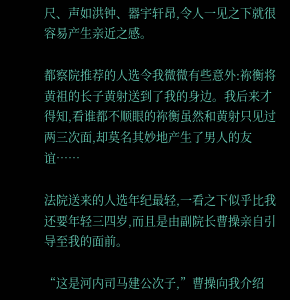尺、声如洪钟、器宇轩昂,令人一见之下就很容易产生亲近之感。

都察院推荐的人选令我微微有些意外:祢衡将黄祖的长子黄射送到了我的身边。我后来才得知,看谁都不顺眼的祢衡虽然和黄射只见过两三次面,却莫名其妙地产生了男人的友谊……

法院送来的人选年纪最轻,一看之下似乎比我还要年轻三四岁,而且是由副院长曹操亲自引导至我的面前。

“这是河内司马建公次子,”曹操向我介绍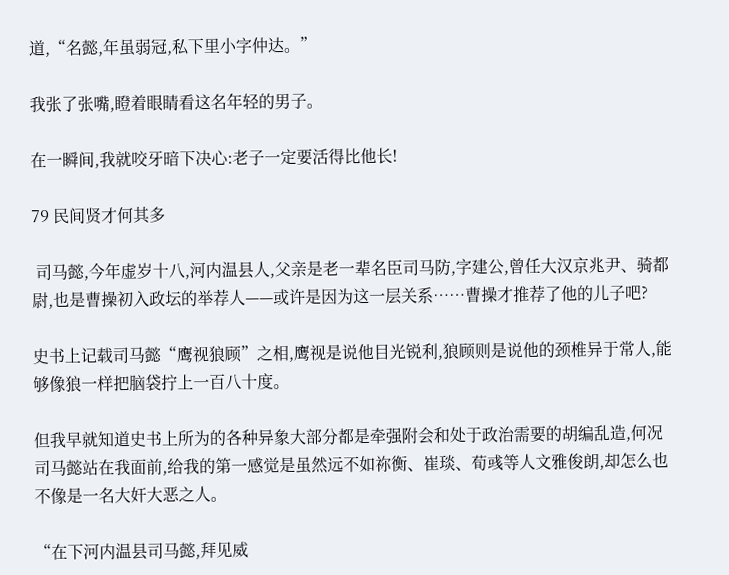道,“名懿,年虽弱冠,私下里小字仲达。”

我张了张嘴,瞪着眼睛看这名年轻的男子。

在一瞬间,我就咬牙暗下决心:老子一定要活得比他长!

79 民间贤才何其多

 司马懿,今年虚岁十八,河内温县人,父亲是老一辈名臣司马防,字建公,曾任大汉京兆尹、骑都尉,也是曹操初入政坛的举荐人——或许是因为这一层关系……曹操才推荐了他的儿子吧?

史书上记载司马懿“鹰视狼顾”之相,鹰视是说他目光锐利,狼顾则是说他的颈椎异于常人,能够像狼一样把脑袋拧上一百八十度。

但我早就知道史书上所为的各种异象大部分都是牵强附会和处于政治需要的胡编乱造,何况司马懿站在我面前,给我的第一感觉是虽然远不如祢衡、崔琰、荀彧等人文雅俊朗,却怎么也不像是一名大奸大恶之人。

“在下河内温县司马懿,拜见威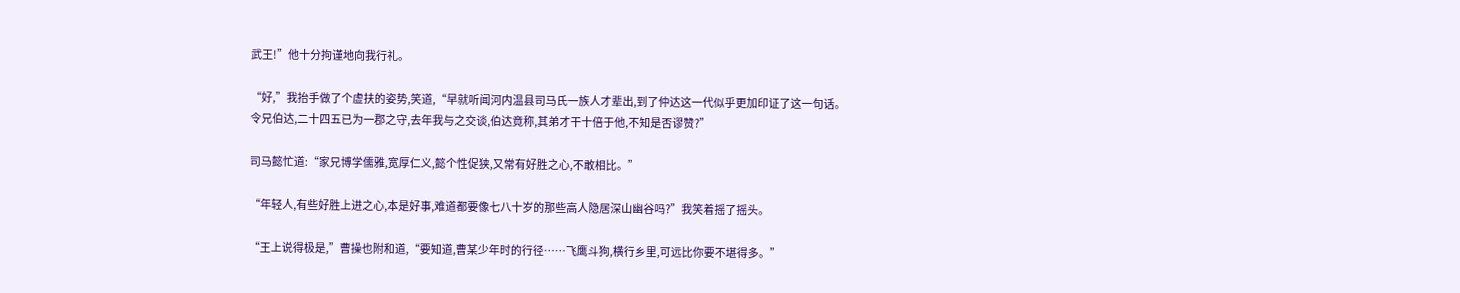武王!”他十分拘谨地向我行礼。

“好,”我抬手做了个虚扶的姿势,笑道,“早就听闻河内温县司马氏一族人才辈出,到了仲达这一代似乎更加印证了这一句话。令兄伯达,二十四五已为一郡之守,去年我与之交谈,伯达竟称,其弟才干十倍于他,不知是否谬赞?”

司马懿忙道:“家兄博学儒雅,宽厚仁义,懿个性促狭,又常有好胜之心,不敢相比。”

“年轻人,有些好胜上进之心,本是好事,难道都要像七八十岁的那些高人隐居深山幽谷吗?”我笑着摇了摇头。

“王上说得极是,”曹操也附和道,“要知道,曹某少年时的行径……飞鹰斗狗,横行乡里,可远比你要不堪得多。”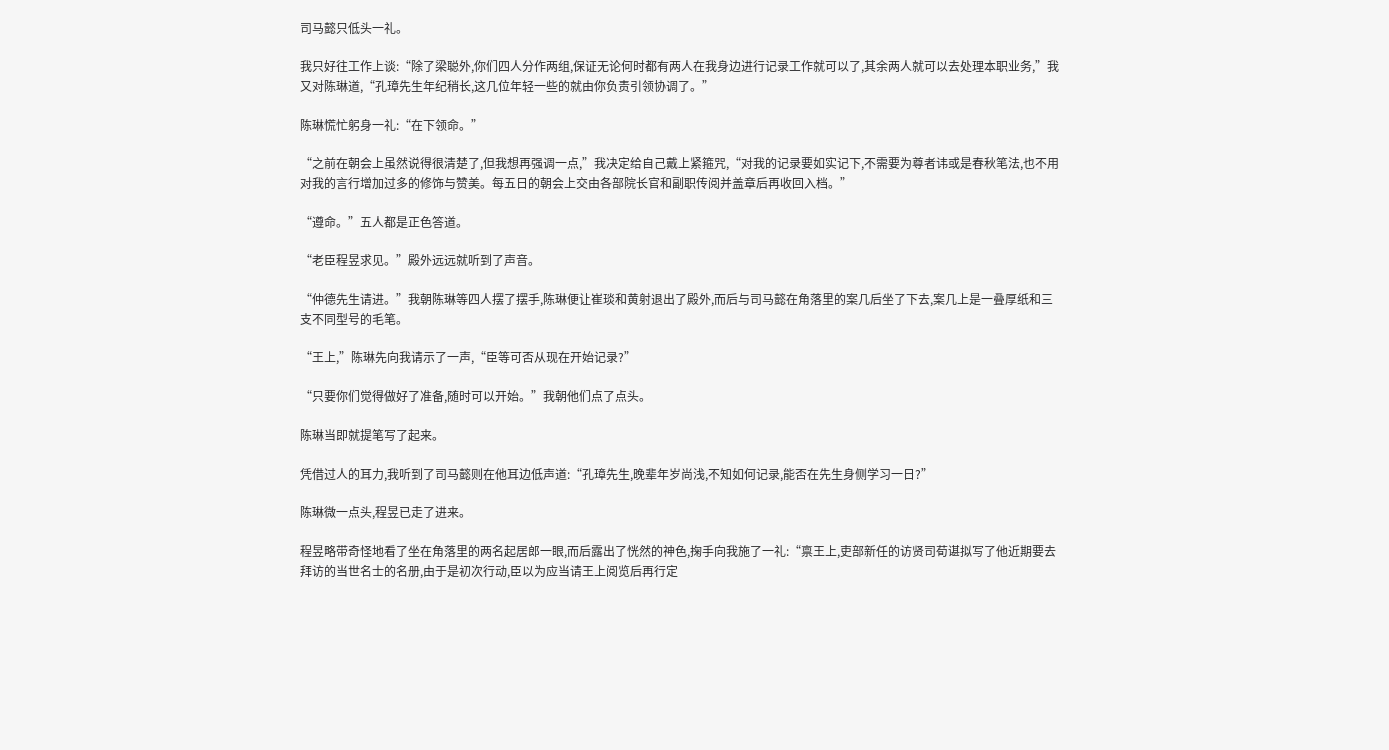司马懿只低头一礼。

我只好往工作上谈:“除了梁聪外,你们四人分作两组,保证无论何时都有两人在我身边进行记录工作就可以了,其余两人就可以去处理本职业务,”我又对陈琳道,“孔璋先生年纪稍长,这几位年轻一些的就由你负责引领协调了。”

陈琳慌忙躬身一礼:“在下领命。”

“之前在朝会上虽然说得很清楚了,但我想再强调一点,”我决定给自己戴上紧箍咒,“对我的记录要如实记下,不需要为尊者讳或是春秋笔法,也不用对我的言行增加过多的修饰与赞美。每五日的朝会上交由各部院长官和副职传阅并盖章后再收回入档。”

“遵命。”五人都是正色答道。

“老臣程昱求见。”殿外远远就听到了声音。

“仲德先生请进。”我朝陈琳等四人摆了摆手,陈琳便让崔琰和黄射退出了殿外,而后与司马懿在角落里的案几后坐了下去,案几上是一叠厚纸和三支不同型号的毛笔。

“王上,”陈琳先向我请示了一声,“臣等可否从现在开始记录?”

“只要你们觉得做好了准备,随时可以开始。”我朝他们点了点头。

陈琳当即就提笔写了起来。

凭借过人的耳力,我听到了司马懿则在他耳边低声道:“孔璋先生,晚辈年岁尚浅,不知如何记录,能否在先生身侧学习一日?”

陈琳微一点头,程昱已走了进来。

程昱略带奇怪地看了坐在角落里的两名起居郎一眼,而后露出了恍然的神色,掬手向我施了一礼:“禀王上,吏部新任的访贤司荀谌拟写了他近期要去拜访的当世名士的名册,由于是初次行动,臣以为应当请王上阅览后再行定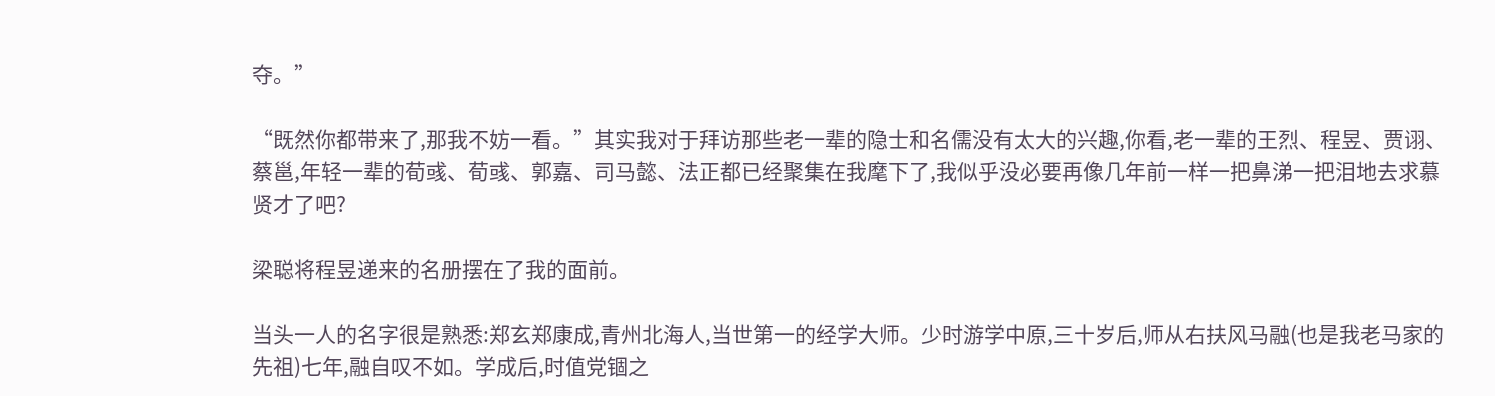夺。”

“既然你都带来了,那我不妨一看。”其实我对于拜访那些老一辈的隐士和名儒没有太大的兴趣,你看,老一辈的王烈、程昱、贾诩、蔡邕,年轻一辈的荀彧、荀彧、郭嘉、司马懿、法正都已经聚集在我麾下了,我似乎没必要再像几年前一样一把鼻涕一把泪地去求慕贤才了吧?

梁聪将程昱递来的名册摆在了我的面前。

当头一人的名字很是熟悉:郑玄郑康成,青州北海人,当世第一的经学大师。少时游学中原,三十岁后,师从右扶风马融(也是我老马家的先祖)七年,融自叹不如。学成后,时值党锢之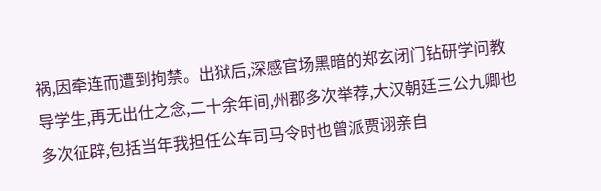祸,因牵连而遭到拘禁。出狱后,深感官场黑暗的郑玄闭门钻研学问教导学生,再无出仕之念,二十余年间,州郡多次举荐,大汉朝廷三公九卿也多次征辟,包括当年我担任公车司马令时也曾派贾诩亲自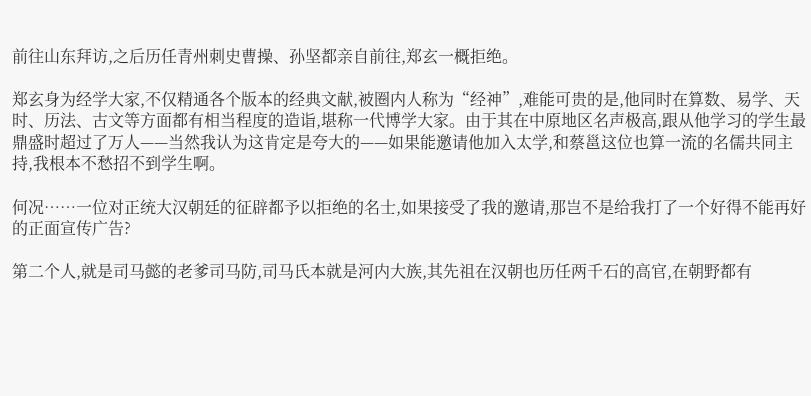前往山东拜访,之后历任青州刺史曹操、孙坚都亲自前往,郑玄一概拒绝。

郑玄身为经学大家,不仅精通各个版本的经典文献,被圈内人称为“经神”,难能可贵的是,他同时在算数、易学、天时、历法、古文等方面都有相当程度的造诣,堪称一代博学大家。由于其在中原地区名声极高,跟从他学习的学生最鼎盛时超过了万人——当然我认为这肯定是夸大的——如果能邀请他加入太学,和蔡邕这位也算一流的名儒共同主持,我根本不愁招不到学生啊。

何况……一位对正统大汉朝廷的征辟都予以拒绝的名士,如果接受了我的邀请,那岂不是给我打了一个好得不能再好的正面宣传广告?

第二个人,就是司马懿的老爹司马防,司马氏本就是河内大族,其先祖在汉朝也历任两千石的高官,在朝野都有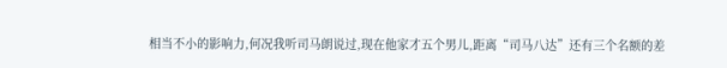相当不小的影响力,何况我听司马朗说过,现在他家才五个男儿,距离“司马八达”还有三个名额的差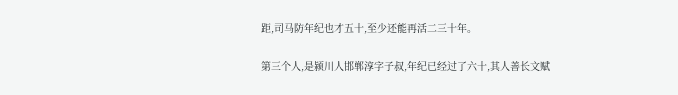距,司马防年纪也才五十,至少还能再活二三十年。

第三个人,是颍川人邯郸淳字子叔,年纪已经过了六十,其人善长文赋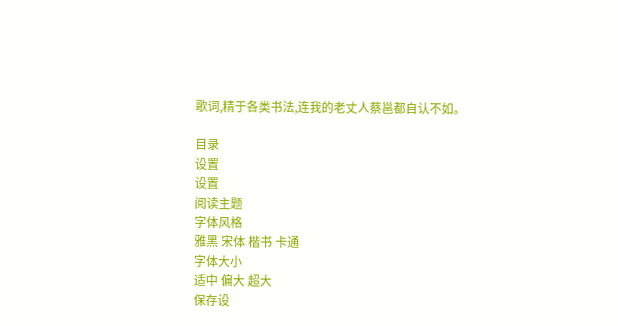歌词,精于各类书法,连我的老丈人蔡邕都自认不如。

目录
设置
设置
阅读主题
字体风格
雅黑 宋体 楷书 卡通
字体大小
适中 偏大 超大
保存设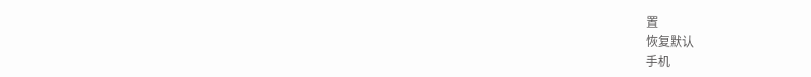置
恢复默认
手机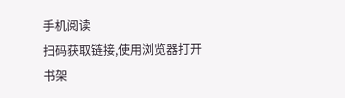手机阅读
扫码获取链接,使用浏览器打开
书架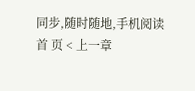同步,随时随地,手机阅读
首 页 < 上一章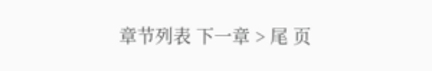章节列表 下一章 > 尾 页